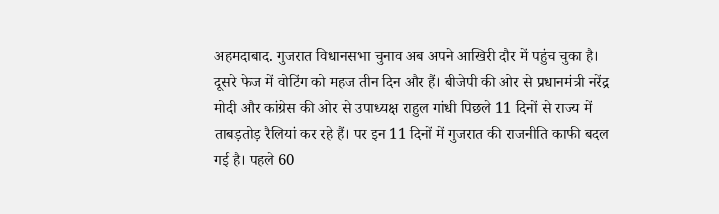अहमदाबाद. गुजरात विधानसभा चुनाव अब अपने आखिरी दौर में पहुंच चुका है। दूसरे फेज में वोटिंग को महज तीन दिन और हैं। बीजेपी की ओर से प्रधानमंत्री नरेंद्र मोदी और कांग्रेस की ओर से उपाध्यक्ष राहुल गांधी पिछले 11 दिनों से राज्य में ताबड़तोड़ रैलियां कर रहे हैं। पर इन 11 दिनों में गुजरात की राजनीति काफी बदल गई है। पहले 60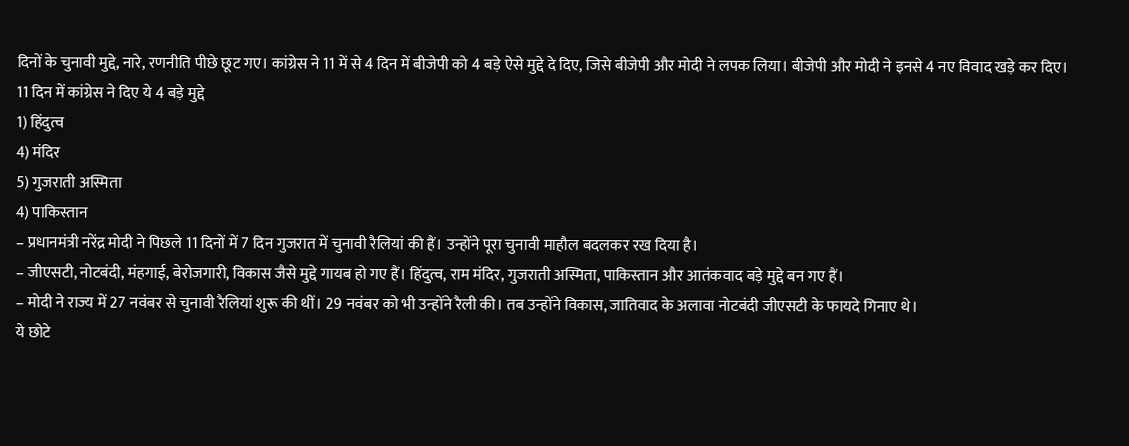दिनों के चुनावी मुद्दे, नारे, रणनीति पीछे छूट गए। कांग्रेस ने 11 में से 4 दिन में बीजेपी को 4 बड़े ऐसे मुद्दे दे दिए, जिसे बीजेपी और मोदी ने लपक लिया। बीजेपी और मोदी ने इनसे 4 नए विवाद खड़े कर दिए।
11 दिन में कांग्रेस ने दिए ये 4 बड़े मुद्दे
1) हिंदुत्व
4) मंदिर
5) गुजराती अस्मिता
4) पाकिस्तान
– प्रधानमंत्री नरेंद्र मोदी ने पिछले 11 दिनों में 7 दिन गुजरात में चुनावी रैलियां की हैं। उन्होंने पूरा चुनावी माहौल बदलकर रख दिया है।
– जीएसटी, नोटबंदी, मंहगाई, बेरोजगारी, विकास जैसे मुद्दे गायब हो गए हैं। हिंदुत्व, राम मंदिर, गुजराती अस्मिता, पाकिस्तान और आतंकवाद बड़े मुद्दे बन गए हैं।
– मोदी ने राज्य में 27 नवंबर से चुनावी रैलियां शुरू की थीं। 29 नवंबर को भी उन्होंने रैली की। तब उन्होंने विकास, जातिवाद के अलावा नोटबंदी जीएसटी के फायदे गिनाए थे।
ये छोटे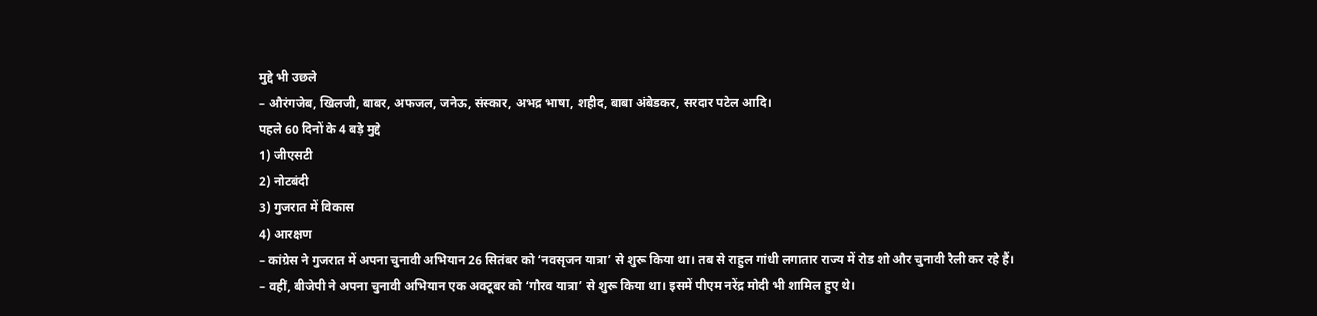मुद्दे भी उछले
– औरंगजेब, खिलजी, बाबर, अफजल, जनेऊ, संस्कार, अभद्र भाषा, शहीद, बाबा अंबेडकर, सरदार पटेल आदि।
पहले 60 दिनों के 4 बड़े मुद्दे
1) जीएसटी
2) नोटबंदी
3) गुजरात में विकास
4) आरक्षण
– कांग्रेस ने गुजरात में अपना चुनावी अभियान 26 सितंबर को ‘नवसृजन यात्रा’ से शुरू किया था। तब से राहुल गांधी लगातार राज्य में रोड शो और चुनावी रैली कर रहे हैं।
– वहीं, बीजेपी ने अपना चुनावी अभियान एक अक्टूबर को ‘गौरव यात्रा’ से शुरू किया था। इसमें पीएम नरेंद्र मोदी भी शामिल हुए थे।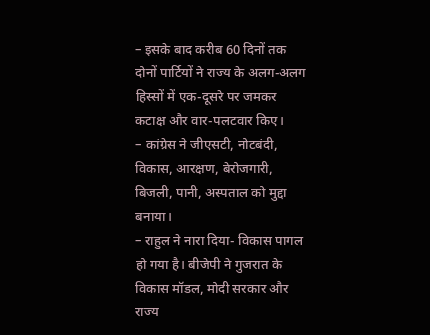– इसके बाद करीब 60 दिनों तक दोनों पार्टियों ने राज्य के अलग-अलग हिस्सों में एक-दूसरे पर जमकर कटाक्ष और वार-पलटवार किए।
– कांग्रेस ने जीएसटी, नोटबंदी, विकास, आरक्षण, बेरोजगारी, बिजली, पानी, अस्पताल को मुद्दा बनाया।
– राहुल ने नारा दिया- विकास पागल हो गया है। बीजेपी ने गुजरात के विकास मॉडल, मोदी सरकार और राज्य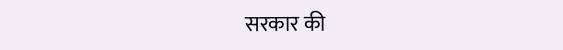सरकार की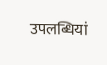उपलब्धियां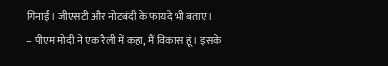गिनाईं। जीएसटी और नोटबंदी के फायदे भी बताए।
– पीएम मोदी ने एक रैली में कहा, मैं विकास हूं। इसके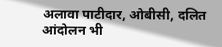अलावा पाटीदार, ओबीसी, दलित आंदोलन भी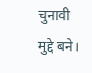चुनावी मुद्दे बने।